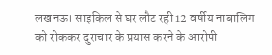लखनऊ। साइकिल से घर लौट रही 12 वर्षीय नाबालिग को रोककर दुराचार के प्रयास करने के आरोपी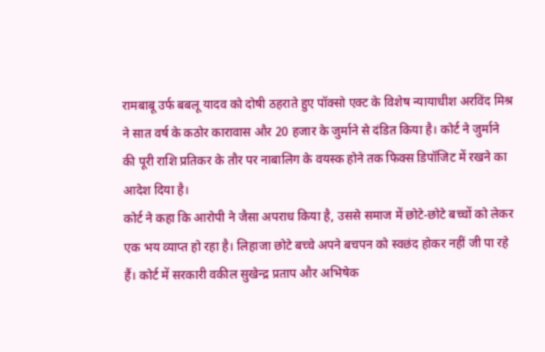रामबाबू उर्फ बबलू यादव को दोषी ठहराते हुए पॉक्सो एक्ट के विशेष न्यायाधीश अरविंद मिश्र ने सात वर्ष के कठोर कारावास और 20 हजार के जुर्माने से दंडित किया है। कोर्ट ने जुर्माने की पूरी राशि प्रतिकर के तौर पर नाबालिग के वयस्क होने तक फिक्स डिपॉजिट में रखने का आदेश दिया है।
कोर्ट ने कहा कि आरोपी ने जैसा अपराध किया है, उससे समाज में छोटे-छोटे बच्चों को लेकर एक भय व्याप्त हो रहा है। लिहाजा छोटे बच्चे अपने बचपन को स्वछंद होकर नहीं जी पा रहे हैं। कोर्ट में सरकारी वकील सुखेन्द्र प्रताप और अभिषेक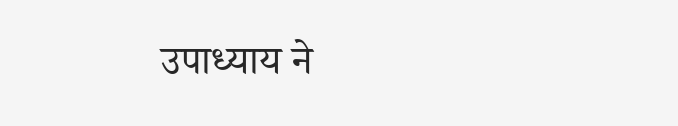उपाध्याय ने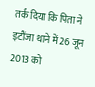तर्क दिया कि पिता ने इटौंजा थाने में 26 जून 2013 को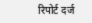रिपोर्ट दर्ज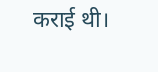कराई थी।